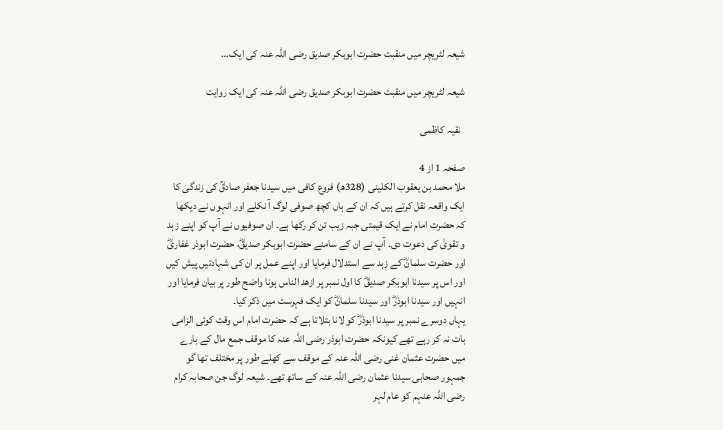شیعہ لٹریچر میں منقبت حضرت ابوبکر صدیق رضی اللہ عنہ کی ایک…

شیعہ لٹریچر میں منقبت حضرت ابوبکر صدیق رضی اللہ عنہ کی ایک روایت

  نقیہ کاظمی

صفحہ 1 از 4
ملا محمد بن یعقوب الکلینی (328ھ) فروع کافی میں سیدنا جعفر صادقؒ کی زندگی کا ایک واقعہ نقل کرتے ہیں کہ ان کے ہاں کچھ صوفی لوگ آ نکلے اور انہوں نے دیکھا کہ حضرت امام نے ایک قیمتی جبہ زیب تن کر رکھا ہے۔ ان صوفیوں نے آپ کو اپنے زہد و تقویٰ کی دعوت دی۔ آپ نے ان کے سامنے حضرت ابوبکر صدیقؓ، حضرت ابوذر غفاریؓ اور حضرت سلمانؓ کے زہد سے استدلال فرمایا اور اپنے عمل پر ان کی شہادتیں پیش کیں اور اس پر سیدنا ابوبکر صدیقؓ کا اول نمبر پر ازهد الناس ہونا واضح طور پر بیان فرمایا اور انہیں اور سیدنا ابوذرؓ اور سیدنا سلمانؓ کو ایک فہرست میں ذکر کیا۔
یہاں دوسرے نمبر پر سیدنا ابوذرؓ کو لانا بتلاتا ہے کہ حضرت امام اس وقت کوئی الزامی بات نہ کر رہے تھے کیونکہ حضرت ابوذر رضی اللہ عنہ کا موقف جمع مال کے بارے میں حضرت عثمان غنی رضی اللہ عنہ کے موقف سے کھلے طور پر مختلف تھا گو جمہور صحابی سیدنا عثمان رضی اللہ عنہ کے ساتھ تھے۔ شیعہ لوگ جن صحابہ کرام رضی اللہ عنہم کو عام لہر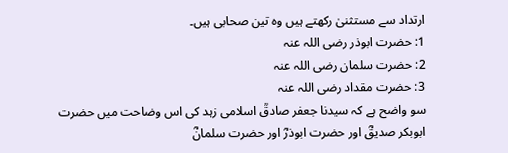ارتداد سے مستثنیٰ رکھتے ہیں وہ تین صحابی ہیں۔
1: حضرت ابوذر رضی اللہ عنہ
2: حضرت سلمان رضی اللہ عنہ
3: حضرت مقداد رضی اللہ عنہ
سو واضح ہے کہ سیدنا جعفر صادقؒ اسلامی زہد کی اس وضاحت میں حضرت ابوبکر صدیقؓ اور حضرت ابوذرؓ اور حضرت سلمانؓ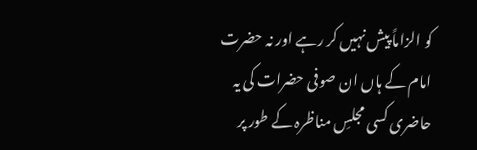کو الزاماً پیش نہیں کر رہے اور نہ حضرت امام کے ہاں ان صوفی حضرات کی یہ حاضری کسی مجلسِ مناظرہ کے طور پر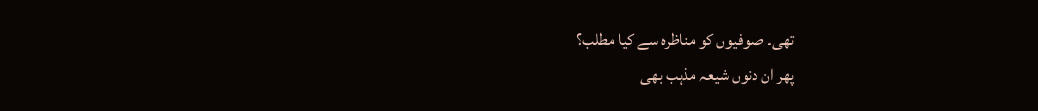تھی۔ صوفیوں کو مناظرہ سے کیا مطلب؟
پھر ان دنوں شیعہ مذہب بھی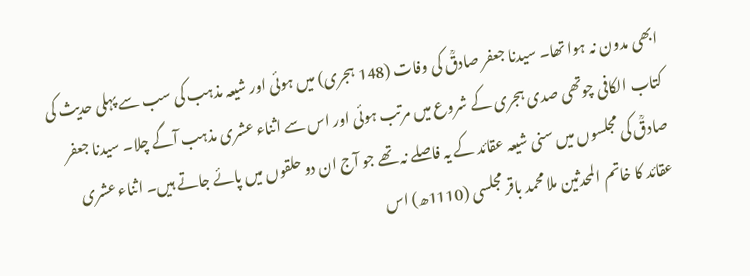ابھی مدون نہ ہوا تھا۔ سیدنا جعفر صادقؒ کی وفات (148 ہجری) میں ہوئی اور شیعہ مذہب کی سب سے پہلی حدیث کی کتاب الکافی چوتھی صدی ہجری کے شروع میں مرتب ہوئی اور اس سے اثناء عشری مذہب آگے چلا۔ سیدنا جعفر صادقؒ کی مجلسوں میں سنی شیعہ عقائد کے یہ فاصلے نہ تھے جو آج ان دو حلقوں میں پائے جاتے ہیں۔ اثناء عشری عقائد کا خاتم المحدثین ملا محمد باقر مجلسی (1110ھ) اس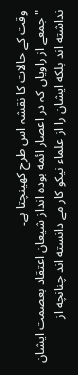وقت کے حالات کا نقشہ اس طرح کھینچتا ہے۔
"جمعے از راویاں کہ در اعصار ائمه بوده انداز شیعان اعتقاد بعصمت ایشان نداشته اند بلکه ایشان را از علماء نیکو کار مے دانسته اند چنانچه از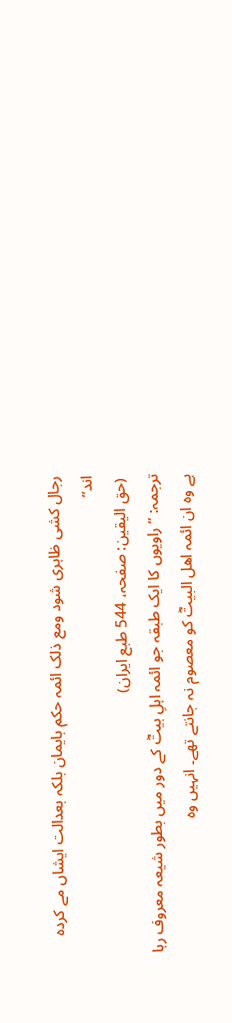رجال کشی ظاہری شود ومع ذلک ائمہ حکم بایمان بلکہ بعدالت ایشاں مے کردہ اند‘‘
 (حق الیقین: صفحہ، 544 طبع ایران)
ترجمہ: ’’راویوں کا ایک طبقہ جو ائمہ اہلِ بیتؓ کے دور میں بطور شیعہ معروف رہا ہے وہ ان ائمہ اھل البیتؓ کو معصوم نہ جانتے تھے۔ انہیں وہ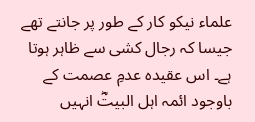علماء نیکو کار کے طور پر جانتے تھے جیسا کہ رجال کشی سے ظاہر ہوتا ہے۔ اس عقیدہ عدمِ عصمت کے باوجود ائمہ اہل البیتؓ انہیں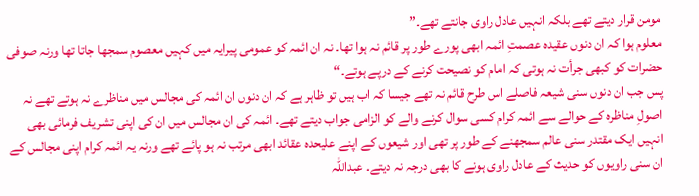مومن قرار دیتے تھے بلکہ انہیں عادل راوی جانتے تھے۔”
معلوم ہوا کہ ان دنوں عقیدہ عصمتِ ائمہ ابھی پورے طور پر قائم نہ ہوا تھا۔ نہ ان ائمہ کو عمومی پیرایہ میں کہیں معصوم سمجھا جاتا تھا ورنہ صوفی حضرات کو کبھی جرأت نہ ہوتی کہ امام کو نصیحت کرنے کے درپے ہوتے۔“
پس جب ان دنوں سنی شیعہ فاصلے اس طرح قائم نہ تھے جیسا کہ اب ہیں تو ظاہر ہے کہ ان دنوں ان ائمہ کی مجالس میں مناظرے نہ ہوتے تھے نہ اصولِ مناظرہ کے حوالے سے ائمہ کرام کسی سوال کرنے والے کو الزامی جواب دیتے تھے۔ ائمہ کی ان مجالس میں ان کی اپنی تشریف فرمائی بھی انہیں ایک مقتدر سنی عالم سمجھنے کے طور پر تھی اور شیعوں کے اپنے علیحدہ عقائد ابھی مرتب نہ ہو پائے تھے ورنہ یہ ائمہ کرام اپنی مجالس کے ان سنی راویوں کو حدیث کے عادل راوی ہونے کا بھی درجہ نہ دیتے۔ عبداللہ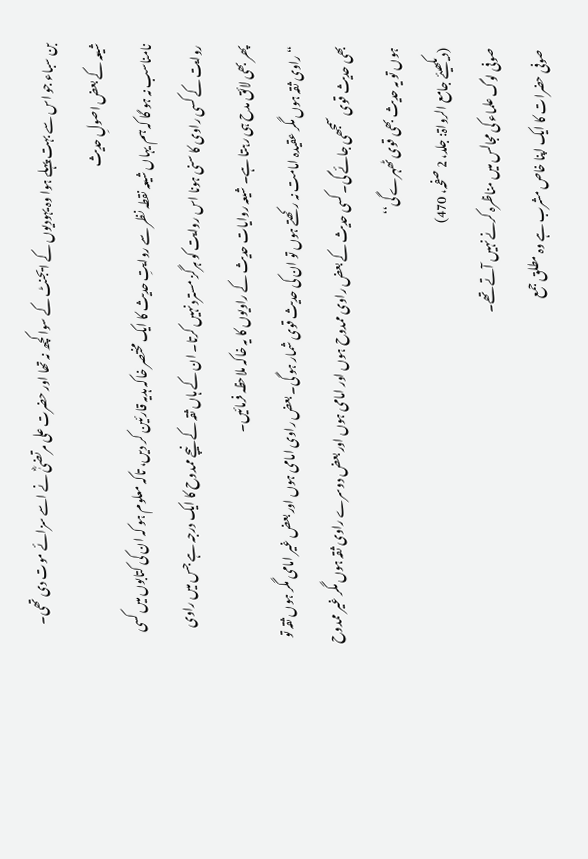بن سباء جو اس سے بہت پہلے ہوا وہ یہودیوں کے ایجنٹ کے سوا کچھ نہ تھا اور حضرت علی مرتضیٰؓ نے اسے سزائے موت دی تھی۔
شیعہ کے بعض اصولِ حدیث
نامناسب نہ ہو گا کہ ہم یہاں شیعہ نقطہ نظر سے روایتِ حدیث کا ایک مختصر خاکہ ہدیہ قارئین کر دیں، تاکہ معلوم ہو کہ ان کی کتابوں میں کسی روایت کے کسی راوی کا سنی ہونا اس روایت کو ہرگز مسترد نہیں کرتا۔ ان کے ہاں ثقہ کے نیچے ممدوح کا ایک درجہ ہے جس میں راوی پھر بھی لائق مدح ہی رہتا ہے۔ شیعہ روایات حدیث کے راویوں کا یہ خاکہ ملاحظہ فرمائیں۔
“راوی ثقہ ہوں مگر عقیدہ امامت نہ رکھتے ہوں تو ان کی حدیث قوی شمار ہو گی۔ بعض راوی امامی ہوں اور بعض غیر امامی مگر ہوں ثقہ تو بھی حدیث قوی سمجھی جائے گی۔ کسی حدیث کے بعض راوی ممدوح ہوں اور امامی ہوں اور بعض دوسرے راوی ثقہ ہوں مگر غیر ممدوح ہوں تو یہ حدیث بھی قوی ٹھہرے گی‘‘
(دیکھیئے جامع الرواۃ: جلد، 2 صفحہ، 470)
صوفی لوگ علماء کی مجالس میں مناظرہ کرنے نہیں آتے تھے۔
صوفی حضرات کا ایک اپنا خاص مشرب ہے وہ مطلق جمع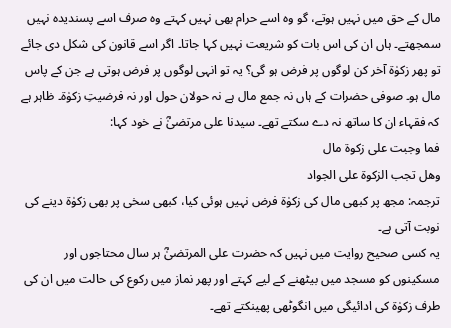مال کے حق میں نہیں ہوتے، گو وہ اسے حرام بھی نہیں کہتے وہ صرف اسے پسندیدہ نہیں سمجھتے۔ ہاں ان کی اس بات کو شریعت نہیں کہا جاتا۔ اگر اسے قانون کی شکل دی جائے تو پھر زکوٰۃ آخر کن لوگوں پر فرض ہو گی؟ یہ تو انہی لوگوں پر فرض ہوتی ہے جن کے پاس مال ہو۔ صوفی حضرات کے ہاں نہ جمع مال ہے نہ حولان حول اور نہ فرضیتِ زکوٰۃ۔ ظاہر ہے کہ فقہاء ان کا ساتھ نہ دے سکتے تھے۔ سیدنا علی مرتضیٰؓ نے خود کہا:
فما وجبت علی زكوة مال
وهل تجب الزكوة على الجواد
ترجمہ: مجھ پر کبھی مال کی زکوٰۃ فرض نہیں ہوئی کیا، کبھی سخی پر بھی زکوٰۃ دینے کی نوبت آتی ہے۔
یہ کسی صحیح روایت میں نہیں کہ حضرت علی المرتضیٰؓ ہر سال محتاجوں اور مسکینوں کو مسجد میں بیٹھنے کے لیے کہتے اور پھر نماز میں رکوع کی حالت میں ان کی طرف زکوٰۃ کی ادائیگی میں انگوٹھی پھینکتے تھے۔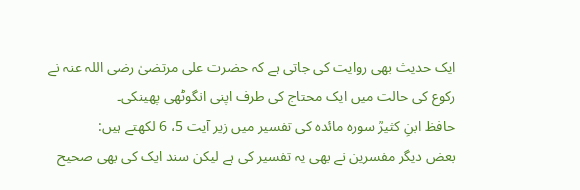ایک حدیث بھی روایت کی جاتی ہے کہ حضرت علی مرتضیٰ رضی اللہ عنہ نے رکوع کی حالت میں ایک محتاج کی طرف اپنی انگوٹھی پھینکی۔
حافظ ابنِ کثیرؒ سورہ مائدہ کی تفسیر میں زیر آیت 5، 6 لکھتے ہیں:
بعض دیگر مفسرین نے بھی یہ تفسیر کی ہے لیکن سند ایک کی بھی صحیح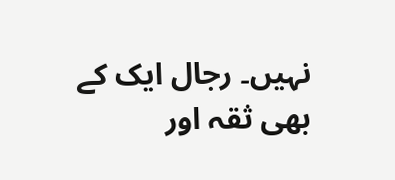نہیں۔ رجال ایک کے بھی ثقہ اور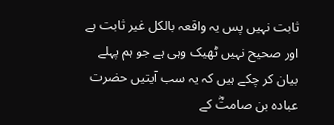ثابت نہیں پس یہ واقعہ بالکل غیر ثابت ہے اور صحیح نہیں ٹھیک وہی ہے جو ہم پہلے بیان کر چکے ہیں کہ یہ سب آیتیں حضرت عبادہ بن صامتؓ کے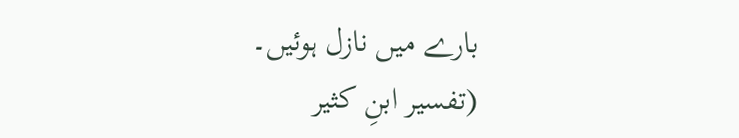بارے میں نازل ہوئیں۔
(تفسیر ابنِ کثیر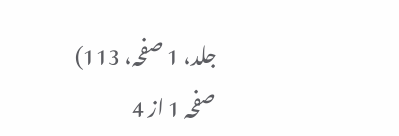جلد، 1 صفحہ، 113)
صفحہ 1 از 4